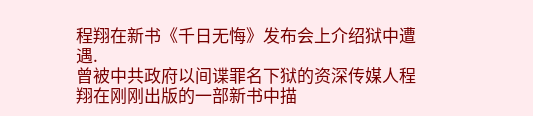程翔在新书《千日无悔》发布会上介绍狱中遭遇.
曾被中共政府以间谍罪名下狱的资深传媒人程翔在刚刚出版的一部新书中描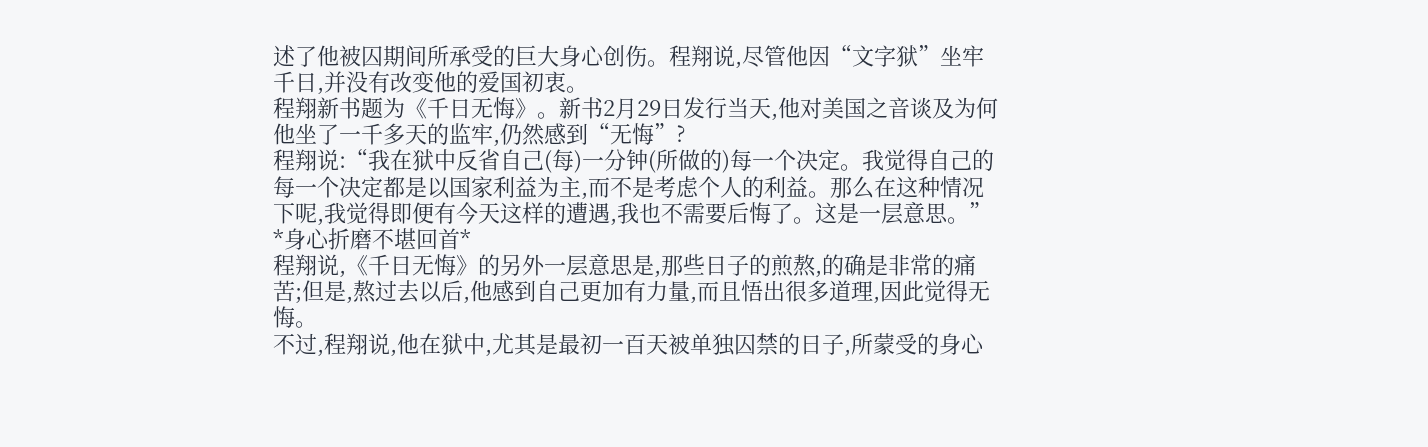述了他被囚期间所承受的巨大身心创伤。程翔说,尽管他因“文字狱”坐牢千日,并没有改变他的爱国初衷。
程翔新书题为《千日无悔》。新书2月29日发行当天,他对美国之音谈及为何他坐了一千多天的监牢,仍然感到“无悔”?
程翔说:“我在狱中反省自己(每)一分钟(所做的)每一个决定。我觉得自己的每一个决定都是以国家利益为主,而不是考虑个人的利益。那么在这种情况下呢,我觉得即便有今天这样的遭遇,我也不需要后悔了。这是一层意思。”
*身心折磨不堪回首*
程翔说,《千日无悔》的另外一层意思是,那些日子的煎熬,的确是非常的痛苦;但是,熬过去以后,他感到自己更加有力量,而且悟出很多道理,因此觉得无悔。
不过,程翔说,他在狱中,尤其是最初一百天被单独囚禁的日子,所蒙受的身心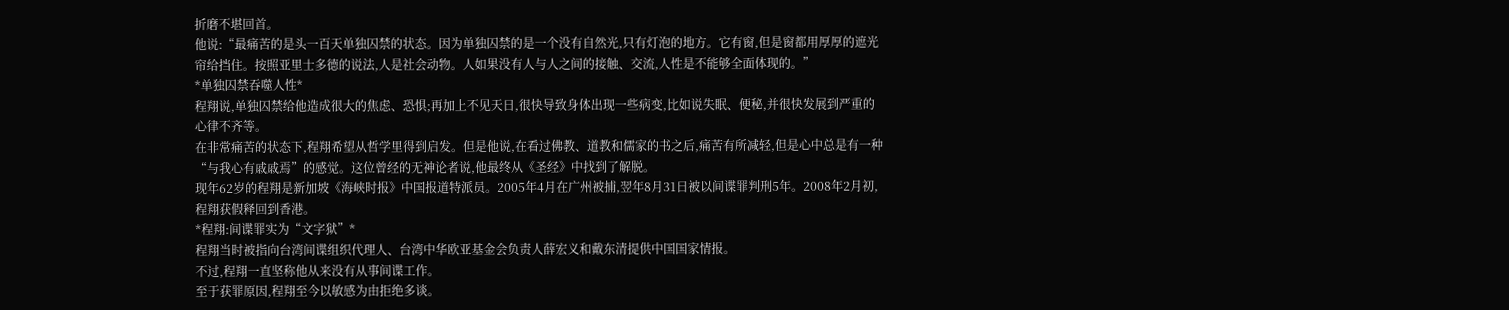折磨不堪回首。
他说:“最痛苦的是头一百天单独囚禁的状态。因为单独囚禁的是一个没有自然光,只有灯泡的地方。它有窗,但是窗都用厚厚的遮光帘给挡住。按照亚里士多德的说法,人是社会动物。人如果没有人与人之间的接触、交流,人性是不能够全面体现的。”
*单独囚禁吞噬人性*
程翔说,单独囚禁给他造成很大的焦虑、恐惧;再加上不见天日,很快导致身体出现一些病变,比如说失眠、便秘,并很快发展到严重的心律不齐等。
在非常痛苦的状态下,程翔希望从哲学里得到启发。但是他说,在看过佛教、道教和儒家的书之后,痛苦有所减轻,但是心中总是有一种 “与我心有戚戚焉”的感觉。这位曾经的无神论者说,他最终从《圣经》中找到了解脱。
现年62岁的程翔是新加坡《海峡时报》中国报道特派员。2005年4月在广州被捕,翌年8月31日被以间谍罪判刑5年。2008年2月初,程翔获假释回到香港。
*程翔:间谍罪实为“文字狱”*
程翔当时被指向台湾间谍组织代理人、台湾中华欧亚基金会负责人薛宏义和戴东清提供中国国家情报。
不过,程翔一直坚称他从来没有从事间谍工作。
至于获罪原因,程翔至今以敏感为由拒绝多谈。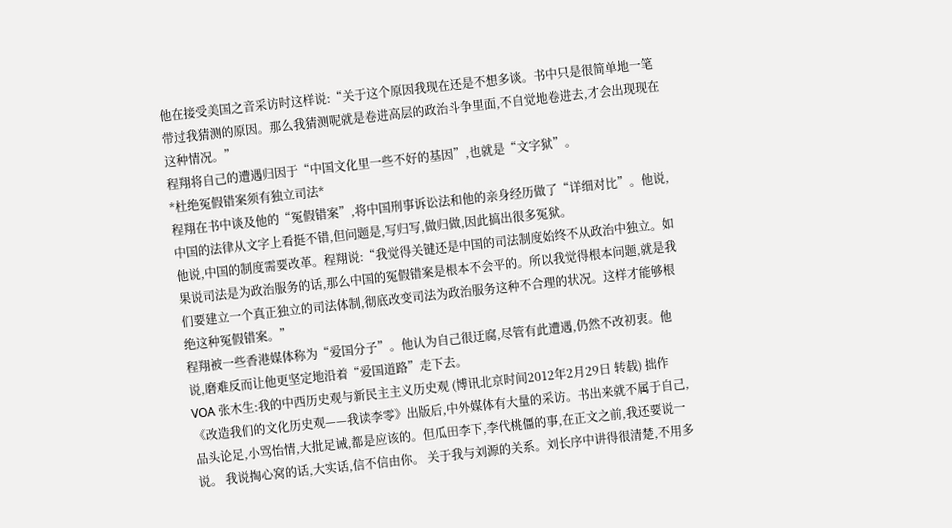他在接受美国之音采访时这样说:“关于这个原因我现在还是不想多谈。书中只是很简单地一笔带过我猜测的原因。那么我猜测呢就是卷进高层的政治斗争里面,不自觉地卷进去,才会出现现在这种情况。”
程翔将自己的遭遇归因于“中国文化里一些不好的基因”,也就是“文字狱”。
*杜绝冤假错案须有独立司法*
程翔在书中谈及他的“冤假错案”,将中国刑事诉讼法和他的亲身经历做了“详细对比”。他说,中国的法律从文字上看挺不错,但问题是,写归写,做归做,因此搞出很多冤狱。
他说,中国的制度需要改革。程翔说:“我觉得关键还是中国的司法制度始终不从政治中独立。如果说司法是为政治服务的话,那么中国的冤假错案是根本不会平的。所以我觉得根本问题,就是我们要建立一个真正独立的司法体制,彻底改变司法为政治服务这种不合理的状况。这样才能够根绝这种冤假错案。”
程翔被一些香港媒体称为“爱国分子”。他认为自己很迂腐,尽管有此遭遇,仍然不改初衷。他说,磨难反而让他更坚定地沿着“爱国道路”走下去。
VOA 张木生:我的中西历史观与新民主主义历史观 (博讯北京时间2012年2月29日 转载) 拙作《改造我们的文化历史观——我读李零》出版后,中外媒体有大量的采访。书出来就不属于自己,品头论足,小骂怡情,大批足诫,都是应该的。但瓜田李下,李代桃僵的事,在正文之前,我还要说一说。 我说掏心窝的话,大实话,信不信由你。 关于我与刘源的关系。刘长序中讲得很清楚,不用多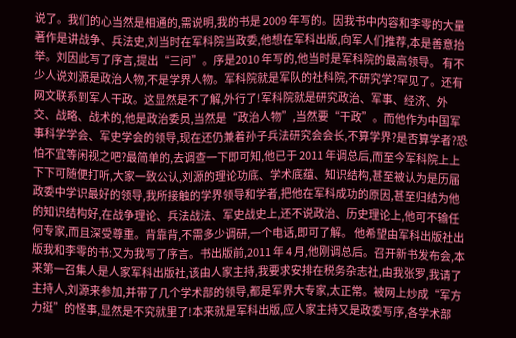说了。我们的心当然是相通的,需说明,我的书是 2009 年写的。因我书中内容和李零的大量著作是讲战争、兵法史,刘当时在军科院当政委,他想在军科出版,向军人们推荐,本是善意抬举。刘因此写了序言,提出“三问”。序是2010 年写的,他当时是军科院的最高领导。 有不少人说刘源是政治人物,不是学界人物。军科院就是军队的社科院,不研究学?罕见了。还有网文联系到军人干政。这显然是不了解,外行了!军科院就是研究政治、军事、经济、外交、战略、战术的,他是政治委员,当然是“政治人物”,当然要“干政”。而他作为中国军事科学学会、军史学会的领导,现在还仍兼着孙子兵法研究会会长,不算学界?是否算学者?恐怕不宜等闲视之吧?最简单的,去调查一下即可知,他已于 2011 年调总后,而至今军科院上上下下可随便打听,大家一致公认,刘源的理论功底、学术底蕴、知识结构,甚至被认为是历届政委中学识最好的领导,我所接触的学界领导和学者,把他在军科成功的原因,甚至归结为他的知识结构好,在战争理论、兵法战法、军史战史上,还不说政治、历史理论上,他可不输任何专家,而且深受尊重。背靠背,不需多少调研,一个电话,即可了解。 他希望由军科出版社出版我和李零的书:又为我写了序言。书出版前,2011 年 4 月,他刚调总后。召开新书发布会,本来第一召集人是人家军科出版社,该由人家主持,我要求安排在税务杂志社,由我张罗,我请了主持人,刘源来参加,并带了几个学术部的领导,都是军界大专家,太正常。被网上炒成“军方力挺”的怪事,显然是不究就里了!本来就是军科出版,应人家主持又是政委写序,各学术部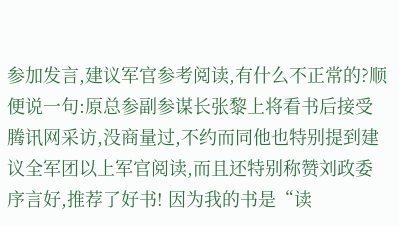参加发言,建议军官参考阅读,有什么不正常的?顺便说一句:原总参副参谋长张黎上将看书后接受腾讯网采访,没商量过,不约而同他也特别提到建议全军团以上军官阅读,而且还特别称赞刘政委序言好,推荐了好书! 因为我的书是“读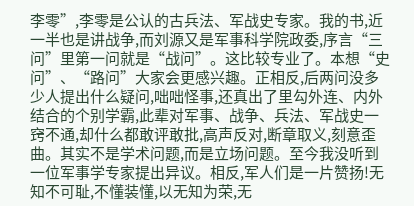李零”,李零是公认的古兵法、军战史专家。我的书,近一半也是讲战争,而刘源又是军事科学院政委,序言“三问”里第一问就是“战问”。这比较专业了。本想“史问”、“路问”大家会更感兴趣。正相反,后两问没多少人提出什么疑问,咄咄怪事,还真出了里勾外连、内外结合的个别学霸,此辈对军事、战争、兵法、军战史一窍不通,却什么都敢评敢批,高声反对,断章取义,刻意歪曲。其实不是学术问题,而是立场问题。至今我没听到一位军事学专家提出异议。相反,军人们是一片赞扬!无知不可耻,不懂装懂,以无知为荣,无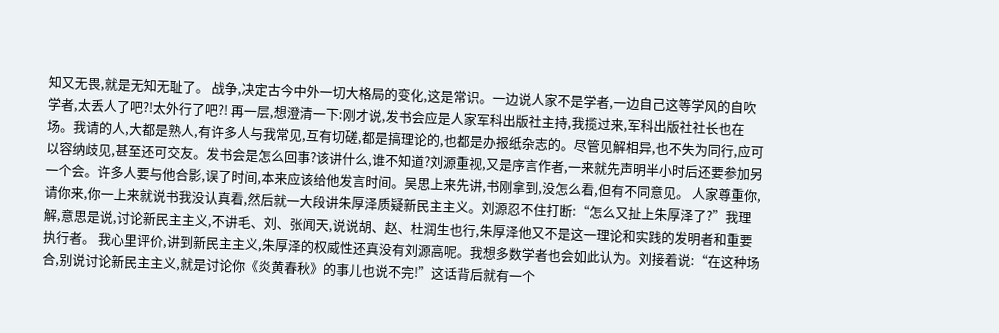知又无畏,就是无知无耻了。 战争,决定古今中外一切大格局的变化,这是常识。一边说人家不是学者,一边自己这等学风的自吹学者,太丢人了吧?!太外行了吧?! 再一层,想澄清一下:刚才说,发书会应是人家军科出版社主持,我揽过来,军科出版社社长也在场。我请的人,大都是熟人,有许多人与我常见,互有切磋,都是搞理论的,也都是办报纸杂志的。尽管见解相异,也不失为同行,应可以容纳歧见,甚至还可交友。发书会是怎么回事?该讲什么,谁不知道?刘源重视,又是序言作者,一来就先声明半小时后还要参加另一个会。许多人要与他合影,误了时间,本来应该给他发言时间。吴思上来先讲,书刚拿到,没怎么看,但有不同意见。 人家尊重你,请你来,你一上来就说书我没认真看,然后就一大段讲朱厚泽质疑新民主主义。刘源忍不住打断:“怎么又扯上朱厚泽了?”我理解,意思是说,讨论新民主主义,不讲毛、刘、张闻天,说说胡、赵、杜润生也行,朱厚泽他又不是这一理论和实践的发明者和重要执行者。 我心里评价,讲到新民主主义,朱厚泽的权威性还真没有刘源高呢。我想多数学者也会如此认为。刘接着说:“在这种场合,别说讨论新民主主义,就是讨论你《炎黄春秋》的事儿也说不完!”这话背后就有一个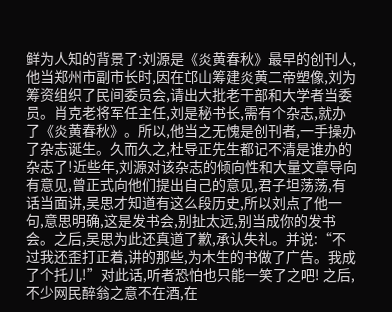鲜为人知的背景了:刘源是《炎黄春秋》最早的创刊人,他当郑州市副市长时,因在邙山筹建炎黄二帝塑像,刘为筹资组织了民间委员会,请出大批老干部和大学者当委员。肖克老将军任主任,刘是秘书长,需有个杂志,就办了《炎黄春秋》。所以,他当之无愧是创刊者,一手操办了杂志诞生。久而久之,杜导正先生都记不清是谁办的杂志了!近些年,刘源对该杂志的倾向性和大量文章导向有意见,曾正式向他们提出自己的意见,君子坦荡荡,有话当面讲,吴思才知道有这么段历史,所以刘点了他一句,意思明确,这是发书会,别扯太远,别当成你的发书会。之后,吴思为此还真道了歉,承认失礼。并说:“不过我还歪打正着,讲的那些,为木生的书做了广告。我成了个托儿!”对此话,听者恐怕也只能一笑了之吧! 之后,不少网民醉翁之意不在酒,在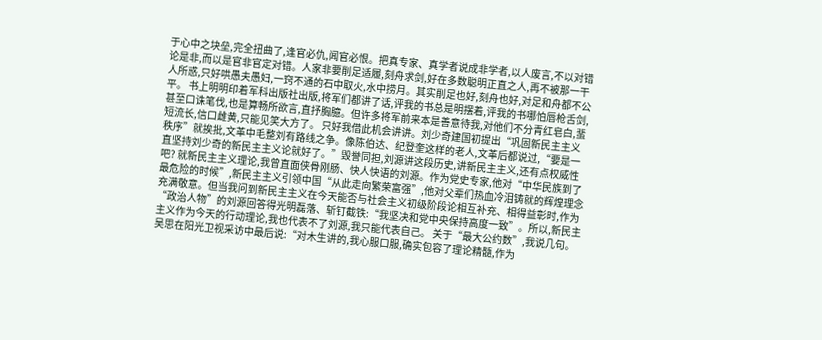于心中之块垒,完全扭曲了,逢官必仇,闻官必恨。把真专家、真学者说成非学者,以人废言,不以对错论是非,而以是官非官定对错。人家非要削足适履,刻舟求剑,好在多数聪明正直之人,再不被那一干人所惑,只好哄愚夫愚妇,一窍不通的石中取火,水中捞月。其实削足也好,刻舟也好,对足和舟都不公平。 书上明明印着军科出版社出版,将军们都讲了话,评我的书总是明摆着,评我的书哪怕唇枪舌剑,甚至口诛笔伐,也是算畅所欲言,直抒胸臆。但许多将军前来本是善意待我,对他们不分青红皂白,蜚短流长,信口雌黄,只能见笑大方了。 只好我借此机会讲讲。刘少奇建国初提出“巩固新民主主义秩序”就挨批,文革中毛整刘有路线之争。像陈伯达、纪登奎这样的老人,文革后都说过,“要是一直坚持刘少奇的新民主主义论就好了。”毁誉同担,刘源讲这段历史,讲新民主主义,还有点权威性吧? 就新民主主义理论,我曾直面侠骨刚肠、快人快语的刘源。作为党史专家,他对“中华民族到了最危险的时候”,新民主主义引领中国“从此走向繁荣富强”,他对父辈们热血冷泪铸就的辉煌理念充满敬意。但当我问到新民主主义在今天能否与社会主义初级阶段论相互补充、相得益彰时,作为“政治人物”的刘源回答得光明磊落、斩钉截铁:“我坚决和党中央保持高度一致”。所以,新民主主义作为今天的行动理论,我也代表不了刘源,我只能代表自己。 关于“最大公约数”,我说几句。吴思在阳光卫视采访中最后说:“对木生讲的,我心服口服,确实包容了理论精髓,作为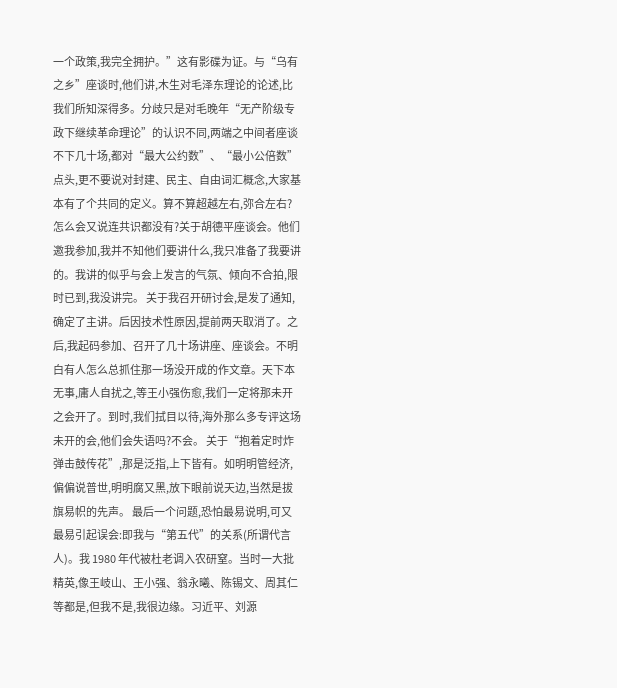一个政策,我完全拥护。”这有影碟为证。与“乌有之乡”座谈时,他们讲,木生对毛泽东理论的论述,比我们所知深得多。分歧只是对毛晚年“无产阶级专政下继续革命理论”的认识不同,两端之中间者座谈不下几十场,都对“最大公约数”、“最小公倍数”点头,更不要说对封建、民主、自由词汇概念,大家基本有了个共同的定义。算不算超越左右,弥合左右? 怎么会又说连共识都没有?关于胡德平座谈会。他们邀我参加,我并不知他们要讲什么,我只准备了我要讲的。我讲的似乎与会上发言的气氛、倾向不合拍,限时已到,我没讲完。 关于我召开研讨会,是发了通知,确定了主讲。后因技术性原因,提前两天取消了。之后,我起码参加、召开了几十场讲座、座谈会。不明白有人怎么总抓住那一场没开成的作文章。天下本无事,庸人自扰之,等王小强伤愈,我们一定将那未开之会开了。到时,我们拭目以待,海外那么多专评这场未开的会,他们会失语吗?不会。 关于“抱着定时炸弹击鼓传花”,那是泛指,上下皆有。如明明管经济,偏偏说普世,明明腐又黑,放下眼前说天边,当然是拔旗易帜的先声。 最后一个问题,恐怕最易说明,可又最易引起误会:即我与“第五代”的关系(所谓代言人)。我 1980 年代被杜老调入农研窒。当时一大批精英,像王岐山、王小强、翁永曦、陈锡文、周其仁等都是,但我不是,我很边缘。习近平、刘源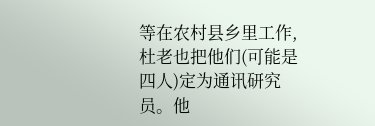等在农村县乡里工作,杜老也把他们(可能是四人)定为通讯研究员。他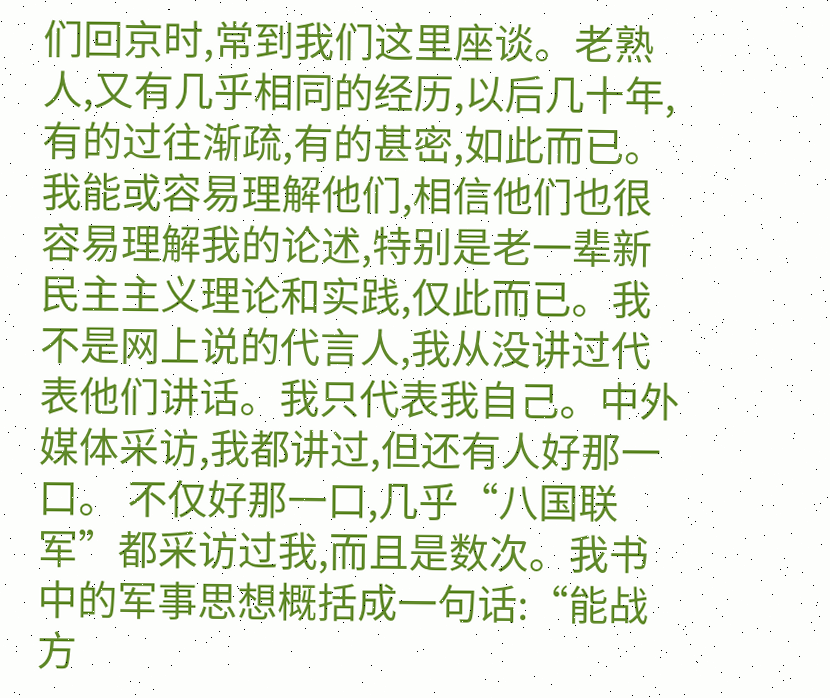们回京时,常到我们这里座谈。老熟人,又有几乎相同的经历,以后几十年,有的过往渐疏,有的甚密,如此而已。我能或容易理解他们,相信他们也很容易理解我的论述,特别是老一辈新民主主义理论和实践,仅此而已。我不是网上说的代言人,我从没讲过代表他们讲话。我只代表我自己。中外媒体采访,我都讲过,但还有人好那一口。 不仅好那一口,几乎“八国联军”都采访过我,而且是数次。我书中的军事思想概括成一句话:“能战方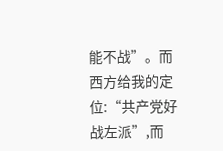能不战”。而西方给我的定位:“共产党好战左派”,而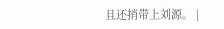且还捎带上刘源。 |